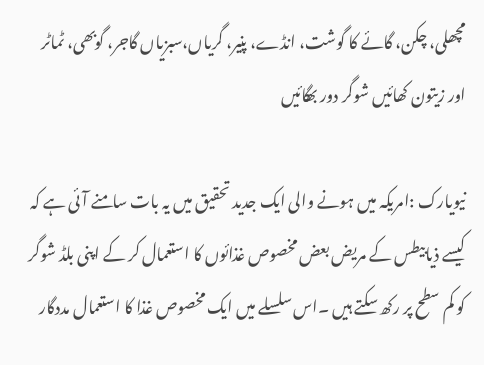مچھلی، چکن، گائے کا گوشت، انڈے، پنیر، گریاں،سبزیاں گاجر، گوبھی، ٹماٹر اور زیتون کھائیں شوگر دور بھگائیں

نیویارک :امریکہ میں ہونے والی ایک جدید تحقیق میں یہ بات سامنے آئی ہے کہ کیسے ذیابیطس کے مریض بعض مخصوص غذائوں کا استعمال کر کے اپنی بلڈ شوگر کو کم سطح پر رکھ سکتے ہیں ۔اس سلسلے میں ایک مخصوص غذا کا استعمال مددگار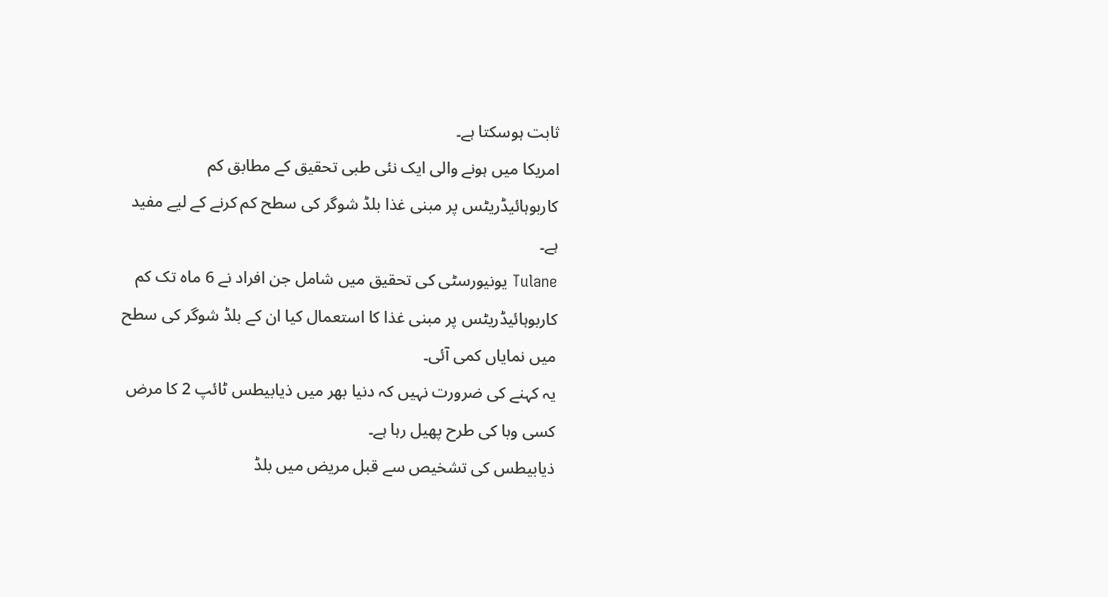ثابت ہوسکتا ہے۔
امریکا میں ہونے والی ایک نئی طبی تحقیق کے مطابق کم کاربوہائیڈریٹس پر مبنی غذا بلڈ شوگر کی سطح کم کرنے کے لیے مفید ہے۔
Tulane یونیورسٹی کی تحقیق میں شامل جن افراد نے 6 ماہ تک کم کاربوہائیڈریٹس پر مبنی غذا کا استعمال کیا ان کے بلڈ شوگر کی سطح میں نمایاں کمی آئی۔
یہ کہنے کی ضرورت نہیں کہ دنیا بھر میں ذیابیطس ٹائپ 2 کا مرض کسی وبا کی طرح پھیل رہا ہے۔
ذیابیطس کی تشخیص سے قبل مریض میں بلڈ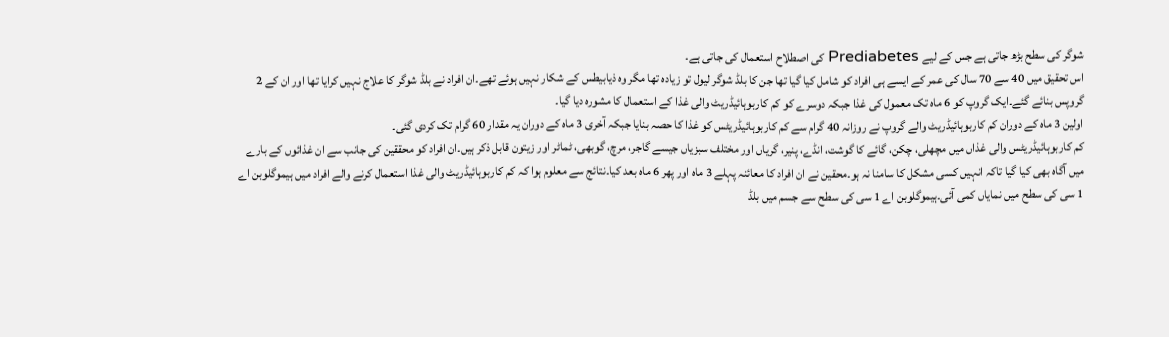شوگر کی سطح بڑھ جاتی ہے جس کے لیے Prediabetes کی اصطلاح استعمال کی جاتی ہے۔
اس تحقیق میں 40 سے 70 سال کی عمر کے ایسے ہی افراد کو شامل کیا گیا تھا جن کا بلڈ شوگر لیول تو زیادہ تھا مگر وہ ذیابیطس کے شکار نہیں ہوئے تھے۔ان افراد نے بلڈ شوگر کا علاج نہیں کرایا تھا اور ان کے 2 گروپس بنائے گئے۔ایک گروپ کو 6 ماہ تک معمول کی غذا جبکہ دوسرے کو کم کاربوہائیڈریٹ والی غذا کے استعمال کا مشورہ دیا گیا۔
اولین 3 ماہ کے دوران کم کاربوہائیڈریٹ والے گروپ نے روزانہ 40 گرام سے کم کاربوہائیڈریٹس کو غذا کا حصہ بنایا جبکہ آخری 3 ماہ کے دوران یہ مقدار 60 گرام تک کردی گئی۔
کم کاربوہائیڈریٹس والی غذاں میں مچھلی، چکن، گائے کا گوشت، انڈے، پنیر، گریاں اور مختلف سبزیاں جیسے گاجر، مرچ، گوبھی، ٹماٹر اور زیتون قابل ذکر ہیں۔ان افراد کو محققین کی جانب سے ان غذائوں کے بارے میں آگاہ بھی کیا گیا تاکہ انہیں کسی مشکل کا سامنا نہ ہو۔محقین نے ان افراد کا معائنہ پہلے 3 ماہ اور پھر 6 ماہ بعد کیا۔نتائج سے معلوم ہوا کہ کم کاربوہائیڈریٹ والی غذا استعمال کرنے والے افراد میں ہیموگلوبن اے 1 سی کی سطح میں نمایاں کمی آئی۔ہیموگلوبن اے 1 سی کی سطح سے جسم میں بلڈ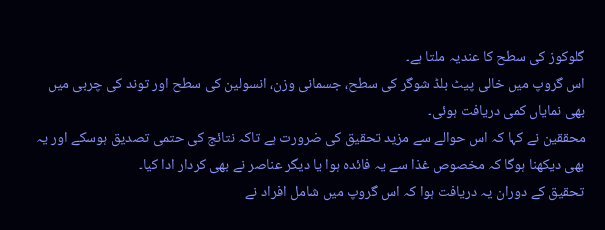گلوکوز کی سطح کا عندیہ ملتا ہے۔
اس گروپ میں خالی پیٹ بلڈ شوگر کی سطح، جسمانی وزن، انسولین کی سطح اور توند کی چربی میں بھی نمایاں کمی دریافت ہوئی۔
محققین نے کہا کہ اس حوالے سے مزید تحقیق کی ضرورت ہے تاکہ نتائج کی حتمی تصدیق ہوسکے اور یہ بھی دیکھنا ہوگا کہ مخصوص غذا سے یہ فائدہ ہوا یا دیگر عناصر نے بھی کردار ادا کیا۔
تحقیق کے دوران یہ دریافت ہوا کہ اس گروپ میں شامل افراد نے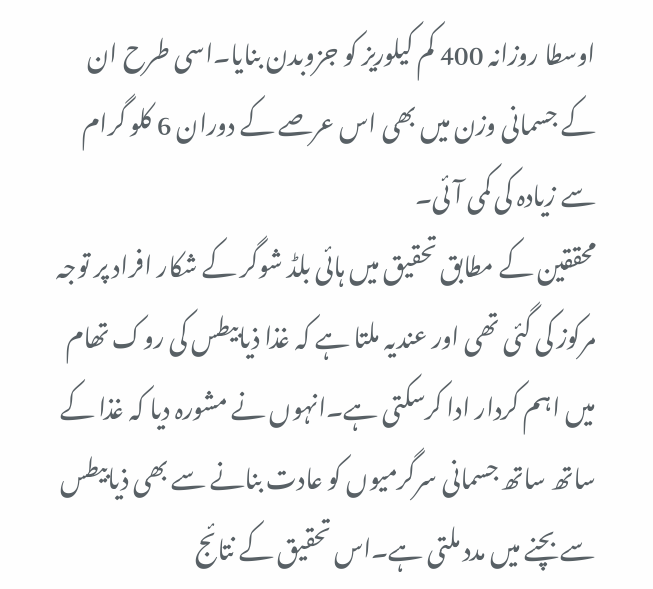اوسطا روزانہ 400 کم کیلوریز کو جزوبدن بنایا۔اسی طرح ان کے جسمانی وزن میں بھی اس عرصے کے دوران 6 کلو گرام سے زیادہ کی کمی آئی۔
محققین کے مطابق تحقیق میں ہائی بلڈ شوگر کے شکار افراد پر توجہ مرکوز کی گئی تھی اور عندیہ ملتا ہے کہ غذا ذیابیطس کی روک تھام میں اہم کردار ادا کرسکتی ہے۔انہوں نے مشورہ دیا کہ غذا کے ساتھ ساتھ جسمانی سرگرمیوں کو عادت بنانے سے بھی ذیابیطس سے بچنے میں مدد ملتی ہے۔اس تحقیق کے نتائج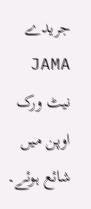جریدے JAMA نیٹ ورک اوپن میں شائع ہوئے۔